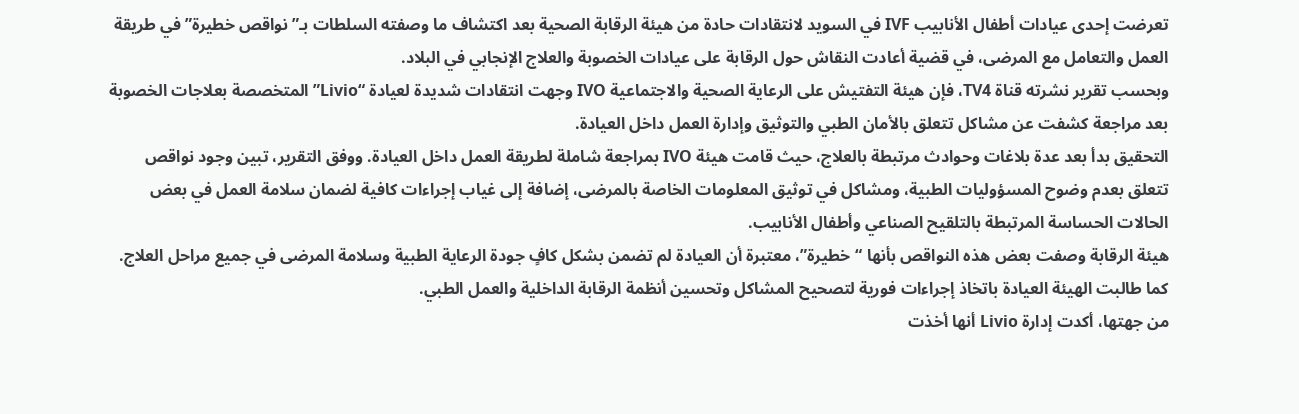تعرضت إحدى عيادات أطفال الأنابيب IVF في السويد لانتقادات حادة من هيئة الرقابة الصحية بعد اكتشاف ما وصفته السلطات بـ”نواقص خطيرة” في طريقة العمل والتعامل مع المرضى، في قضية أعادت النقاش حول الرقابة على عيادات الخصوبة والعلاج الإنجابي في البلاد.
وبحسب تقرير نشرته قناة TV4، فإن هيئة التفتيش على الرعاية الصحية والاجتماعية IVO وجهت انتقادات شديدة لعيادة “Livio” المتخصصة بعلاجات الخصوبة بعد مراجعة كشفت عن مشاكل تتعلق بالأمان الطبي والتوثيق وإدارة العمل داخل العيادة.
التحقيق بدأ بعد عدة بلاغات وحوادث مرتبطة بالعلاج، حيث قامت هيئة IVO بمراجعة شاملة لطريقة العمل داخل العيادة. ووفق التقرير، تبين وجود نواقص تتعلق بعدم وضوح المسؤوليات الطبية، ومشاكل في توثيق المعلومات الخاصة بالمرضى، إضافة إلى غياب إجراءات كافية لضمان سلامة العمل في بعض الحالات الحساسة المرتبطة بالتلقيح الصناعي وأطفال الأنابيب.
هيئة الرقابة وصفت بعض هذه النواقص بأنها “خطيرة”، معتبرة أن العيادة لم تضمن بشكل كافٍ جودة الرعاية الطبية وسلامة المرضى في جميع مراحل العلاج. كما طالبت الهيئة العيادة باتخاذ إجراءات فورية لتصحيح المشاكل وتحسين أنظمة الرقابة الداخلية والعمل الطبي.
من جهتها، أكدت إدارة Livio أنها أخذت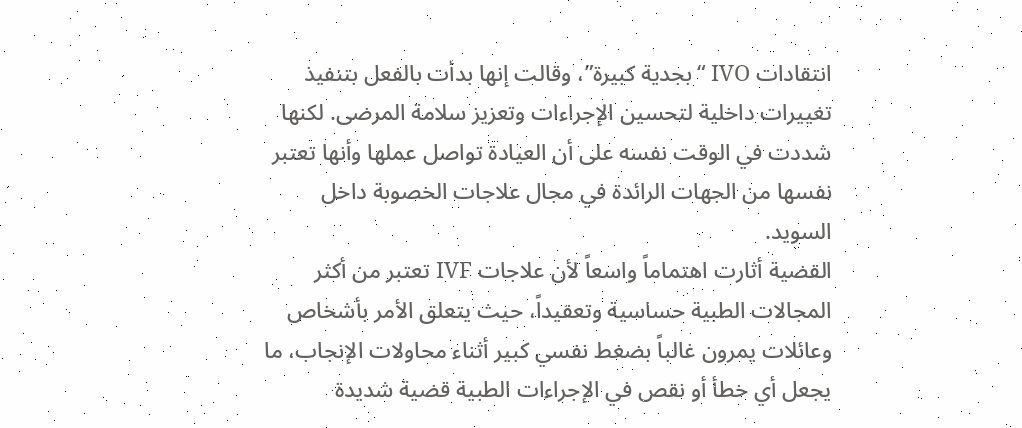انتقادات IVO “بجدية كبيرة”، وقالت إنها بدأت بالفعل بتنفيذ تغييرات داخلية لتحسين الإجراءات وتعزيز سلامة المرضى. لكنها شددت في الوقت نفسه على أن العيادة تواصل عملها وأنها تعتبر نفسها من الجهات الرائدة في مجال علاجات الخصوبة داخل السويد.
القضية أثارت اهتماماً واسعاً لأن علاجات IVF تعتبر من أكثر المجالات الطبية حساسية وتعقيداً، حيث يتعلق الأمر بأشخاص وعائلات يمرون غالباً بضغط نفسي كبير أثناء محاولات الإنجاب، ما يجعل أي خطأ أو نقص في الإجراءات الطبية قضية شديدة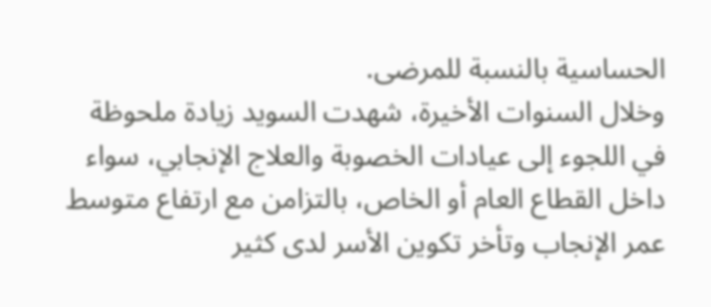الحساسية بالنسبة للمرضى.
وخلال السنوات الأخيرة، شهدت السويد زيادة ملحوظة في اللجوء إلى عيادات الخصوبة والعلاج الإنجابي، سواء داخل القطاع العام أو الخاص، بالتزامن مع ارتفاع متوسط عمر الإنجاب وتأخر تكوين الأسر لدى كثير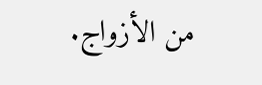من الأزواج.